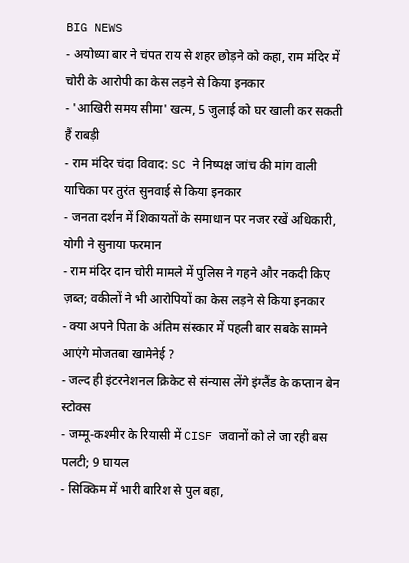BIG NEWS
- अयोध्या बार ने चंपत राय से शहर छोड़ने को कहा, राम मंदिर में चोरी के आरोपी का केस लड़ने से किया इनकार
- 'आखिरी समय सीमा' खत्म, 5 जुलाई को घर खाली कर सकती हैं राबड़ी
- राम मंदिर चंदा विवाद: SC ने निष्पक्ष जांच की मांग वाली याचिका पर तुरंत सुनवाई से किया इनकार
- जनता दर्शन में शिकायतों के समाधान पर नजर रखें अधिकारी, योगी ने सुनाया फरमान
- राम मंदिर दान चोरी मामले में पुलिस ने गहने और नकदी किए ज़ब्त; वकीलों ने भी आरोपियों का केस लड़ने से किया इनकार
- क्या अपने पिता के अंतिम संस्कार में पहली बार सबके सामने आएंगे मोजतबा खामेनेई ?
- जल्द ही इंटरनेशनल क्रिकेट से संन्यास लेंगे इंग्लैंड के कप्तान बेन स्टोक्स
- जम्मू-कश्मीर के रियासी में CISF जवानों को ले जा रही बस पलटी; 9 घायल
- सिक्किम में भारी बारिश से पुल बहा,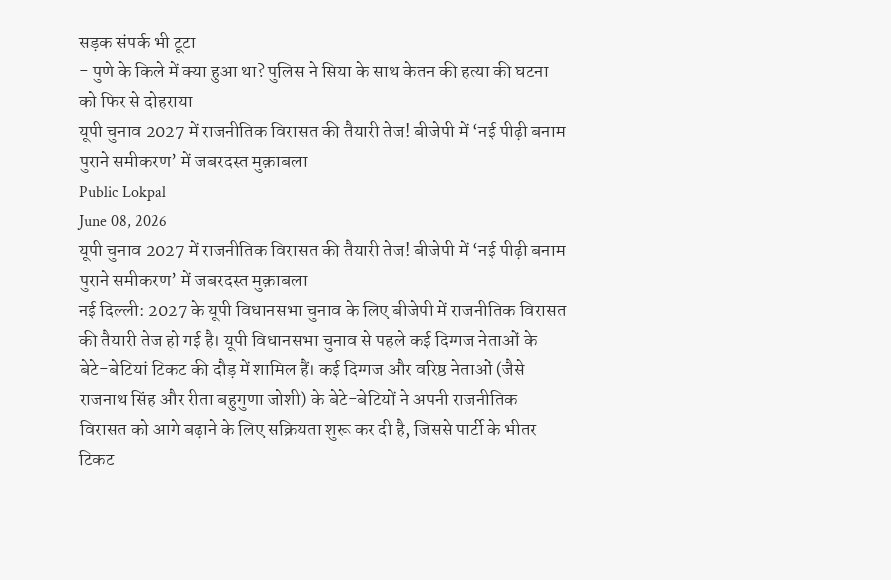सड़क संपर्क भी टूटा
- पुणे के किले में क्या हुआ था? पुलिस ने सिया के साथ केतन की हत्या की घटना को फिर से दोहराया
यूपी चुनाव 2027 में राजनीतिक विरासत की तैयारी तेज! बीजेपी में ‘नई पीढ़ी बनाम पुराने समीकरण’ में जबरदस्त मुक़ाबला
Public Lokpal
June 08, 2026
यूपी चुनाव 2027 में राजनीतिक विरासत की तैयारी तेज! बीजेपी में ‘नई पीढ़ी बनाम पुराने समीकरण’ में जबरदस्त मुक़ाबला
नई दिल्ली: 2027 के यूपी विधानसभा चुनाव के लिए बीजेपी में राजनीतिक विरासत की तैयारी तेज हो गई है। यूपी विधानसभा चुनाव से पहले कई दिग्गज नेताओं के बेटे-बेटियां टिकट की दौड़ में शामिल हैं। कई दिग्गज और वरिष्ठ नेताओं (जैसे राजनाथ सिंह और रीता बहुगुणा जोशी) के बेटे-बेटियों ने अपनी राजनीतिक विरासत को आगे बढ़ाने के लिए सक्रियता शुरू कर दी है, जिससे पार्टी के भीतर टिकट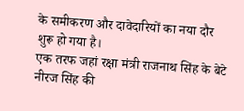के समीकरण और दावेदारियों का नया दौर शुरू हो गया है।
एक तरफ जहां रक्षा मंत्री राजनाथ सिंह के बेटे नीरज सिंह की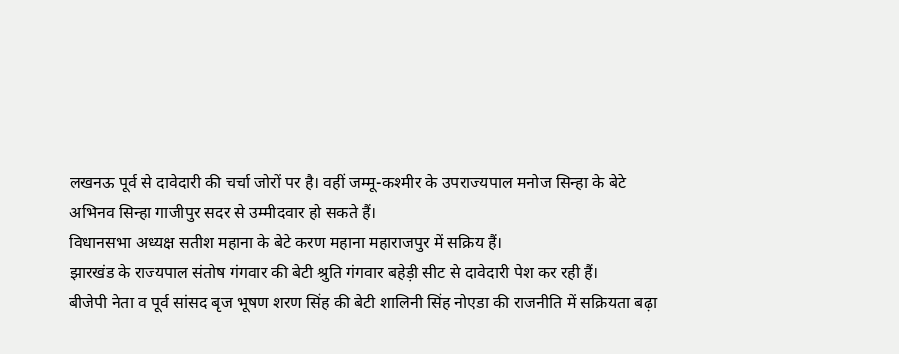लखनऊ पूर्व से दावेदारी की चर्चा जोरों पर है। वहीं जम्मू-कश्मीर के उपराज्यपाल मनोज सिन्हा के बेटे अभिनव सिन्हा गाजीपुर सदर से उम्मीदवार हो सकते हैं।
विधानसभा अध्यक्ष सतीश महाना के बेटे करण महाना महाराजपुर में सक्रिय हैं।
झारखंड के राज्यपाल संतोष गंगवार की बेटी श्रुति गंगवार बहेड़ी सीट से दावेदारी पेश कर रही हैं।
बीजेपी नेता व पूर्व सांसद बृज भूषण शरण सिंह की बेटी शालिनी सिंह नोएडा की राजनीति में सक्रियता बढ़ा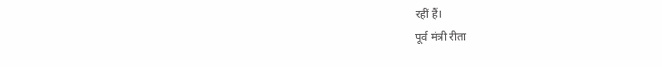रहीं हैं।
पूर्व मंत्री रीता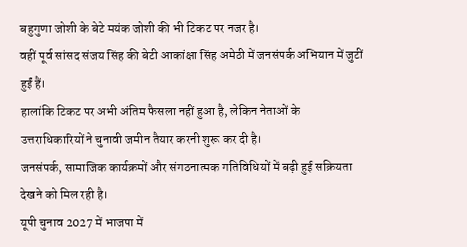बहुगुणा जोशी के बेटे मयंक जोशी की भी टिकट पर नजर है।
वहीं पूर्व सांसद संजय सिंह की बेटी आकांक्षा सिंह अमेठी में जनसंपर्क अभियान में जुटीं हुईं हैं।
हालांकि टिकट पर अभी अंतिम फैसला नहीं हुआ है, लेकिन नेताओं के उत्तराधिकारियों ने चुनावी जमीन तैयार करनी शुरू कर दी है।
जनसंपर्क, सामाजिक कार्यक्रमों और संगठनात्मक गतिविधियों में बढ़ी हुई सक्रियता देखने को मिल रही है।
यूपी चुनाव 2027 में भाजपा में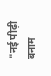"नई पीढ़ी बनाम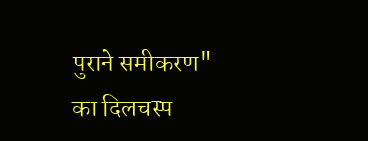पुराने समीकरण" का दिलचस्प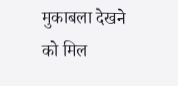मुकाबला देखने को मिल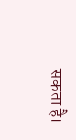सकता है।